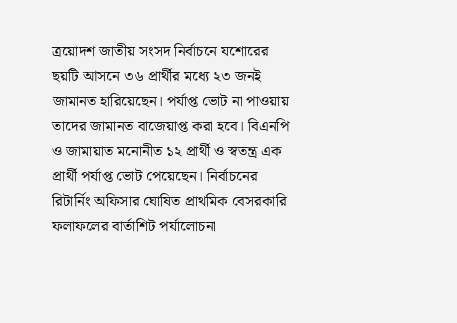ত্রয়োদশ জাতীয় সংসদ নির্বাচনে যশোরের ছয়টি আসনে ৩৬ প্রার্থীর মধ্যে ২৩ জনই জামানত হারিয়েছেন। পর্যাপ্ত ভোট না পাওয়ায় তাদের জামানত বাজেয়াপ্ত করা হবে। বিএনপি ও জামায়াত মনোনীত ১২ প্রার্থী ও স্বতন্ত্র এক প্রার্থী পর্যাপ্ত ভোট পেয়েছেন। নির্বাচনের রিটার্নিং অফিসার ঘোষিত প্রাথমিক বেসরকারি ফলাফলের বার্তাশিট পর্যালোচনা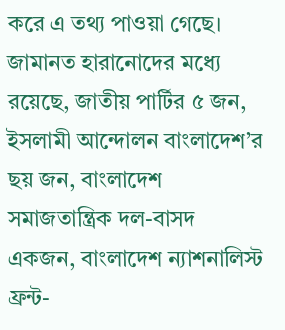করে এ তথ্য পাওয়া গেছে।
জামানত হারানোদের মধ্যে রয়েছে, জাতীয় পার্টির ৫ জন, ইসলামী আন্দোলন বাংলাদেশ’র ছয় জন, বাংলাদেশ সমাজতান্ত্রিক দল-বাসদ একজন, বাংলাদেশ ন্যাশনালিস্ট ফ্রন্ট-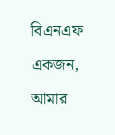বিএনএফ একজন, আমার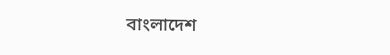বাংলাদেশ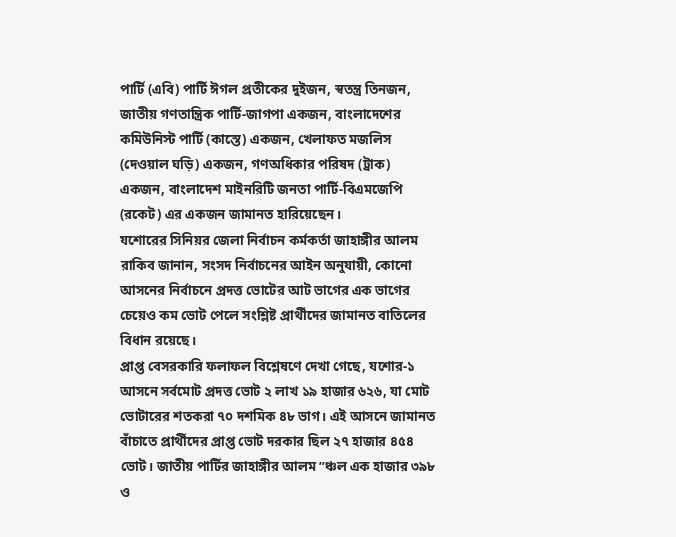পার্টি (এবি) পার্টি ঈগল প্রতীকের দুইজন, স্বতন্ত্র তিনজন, জাতীয় গণতান্ত্রিক পার্টি-জাগপা একজন, বাংলাদেশের কমিউনিস্ট পার্টি (কাস্তে) একজন, খেলাফত মজলিস (দেওয়াল ঘড়ি) একজন, গণঅধিকার পরিষদ (ট্রাক) একজন, বাংলাদেশ মাইনরিটি জনতা পার্টি-বিএমজেপি (রকেট) এর একজন জামানত হারিয়েছেন।
যশোরের সিনিয়র জেলা নির্বাচন কর্মকর্তা জাহাঙ্গীর আলম রাকিব জানান, সংসদ নির্বাচনের আইন অনুযায়ী, কোনো আসনের নির্বাচনে প্রদত্ত ভোটের আট ভাগের এক ভাগের চেয়েও কম ভোট পেলে সংশ্লিষ্ট প্রার্থীদের জামানত বাতিলের বিধান রয়েছে।
প্রাপ্ত বেসরকারি ফলাফল বিশ্লেষণে দেখা গেছে, যশোর-১ আসনে সর্বমোট প্রদত্ত ভোট ২ লাখ ১৯ হাজার ৬২৬, যা মোট ভোটারের শতকরা ৭০ দশমিক ৪৮ ভাগ। এই আসনে জামানত বাঁচাতে প্রার্থীদের প্রাপ্ত ভোট দরকার ছিল ২৭ হাজার ৪৫৪ ভোট। জাতীয় পার্টির জাহাঙ্গীর আলম ”ঞ্চল এক হাজার ৩৯৮ ও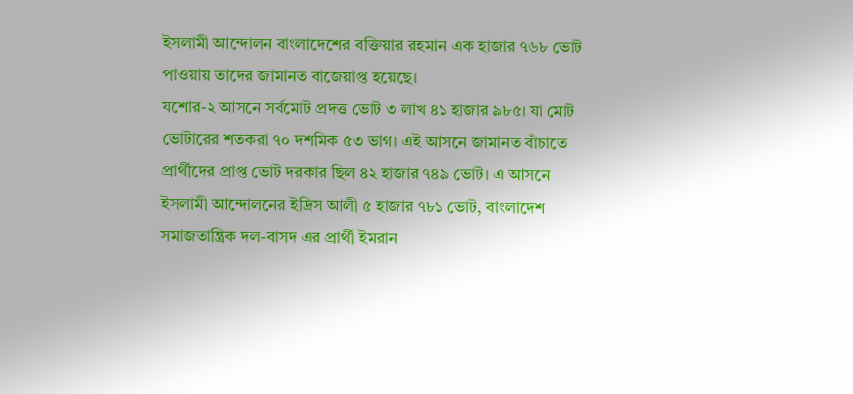ইসলামী আন্দোলন বাংলাদেশের বক্তিয়ার রহমান এক হাজার ৭৬৮ ভোট পাওয়ায় তাদের জামানত বাজেয়াপ্ত হয়েছে।
যশোর-২ আসনে সর্বমোট প্রদত্ত ভোট ৩ লাখ ৪১ হাজার ৯৮৫। যা মোট ভোটারের শতকরা ৭০ দশমিক ৫৩ ভাগ। এই আসনে জামানত বাঁচাতে প্রার্থীদের প্রাপ্ত ভোট দরকার ছিল ৪২ হাজার ৭৪৯ ভোট। এ আসনে ইসলামী আন্দোলনের ইদ্রিস আলী ৫ হাজার ৭৮১ ভোট, বাংলাদেশ সমাজতান্ত্রিক দল-বাসদ এর প্রার্থী ইমরান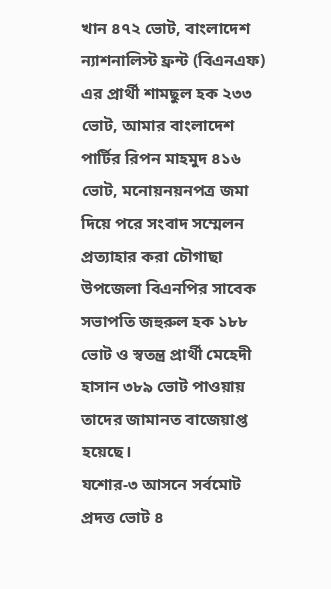খান ৪৭২ ভোট, বাংলাদেশ ন্যাশনালিস্ট ফ্রন্ট (বিএনএফ) এর প্রার্থী শামছুল হক ২৩৩ ভোট, আমার বাংলাদেশ পার্টির রিপন মাহমুদ ৪১৬ ভোট, মনোয়নয়নপত্র জমা দিয়ে পরে সংবাদ সম্মেলন প্রত্যাহার করা চৌগাছা উপজেলা বিএনপির সাবেক সভাপতি জহুরুল হক ১৮৮ ভোট ও স্বতন্ত্র প্রার্থী মেহেদী হাসান ৩৮৯ ভোট পাওয়ায় তাদের জামানত বাজেয়াপ্ত হয়েছে।
যশোর-৩ আসনে সর্বমোট প্রদত্ত ভোট ৪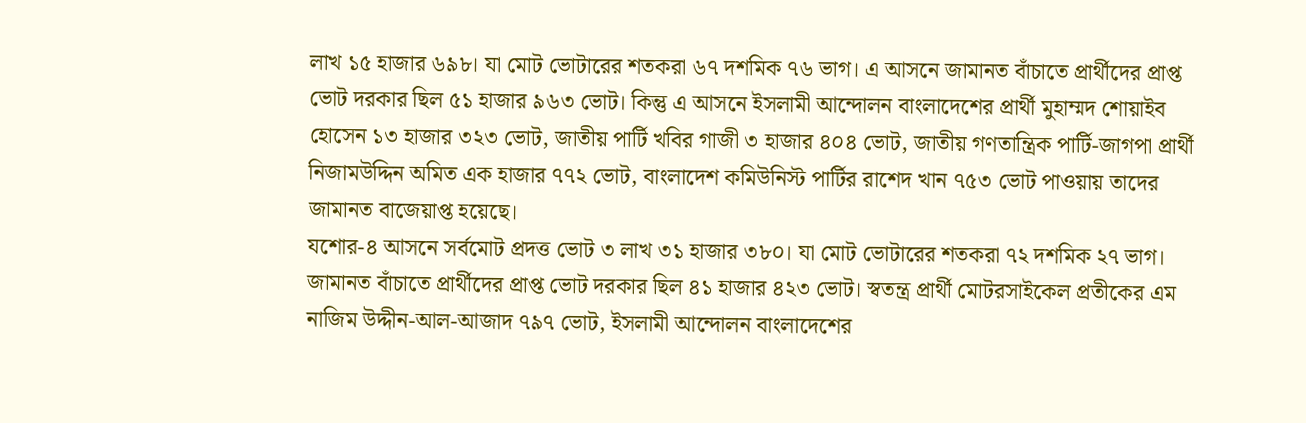লাখ ১৫ হাজার ৬৯৮। যা মোট ভোটারের শতকরা ৬৭ দশমিক ৭৬ ভাগ। এ আসনে জামানত বাঁচাতে প্রার্থীদের প্রাপ্ত ভোট দরকার ছিল ৫১ হাজার ৯৬৩ ভোট। কিন্তু এ আসনে ইসলামী আন্দোলন বাংলাদেশের প্রার্থী মুহাম্মদ শোয়াইব হোসেন ১৩ হাজার ৩২৩ ভোট, জাতীয় পার্টি খবির গাজী ৩ হাজার ৪০৪ ভোট, জাতীয় গণতান্ত্রিক পার্টি-জাগপা প্রার্থী নিজামউদ্দিন অমিত এক হাজার ৭৭২ ভোট, বাংলাদেশ কমিউনিস্ট পার্টির রাশেদ খান ৭৫৩ ভোট পাওয়ায় তাদের জামানত বাজেয়াপ্ত হয়েছে।
যশোর-৪ আসনে সর্বমোট প্রদত্ত ভোট ৩ লাখ ৩১ হাজার ৩৮০। যা মোট ভোটারের শতকরা ৭২ দশমিক ২৭ ভাগ। জামানত বাঁচাতে প্রার্থীদের প্রাপ্ত ভোট দরকার ছিল ৪১ হাজার ৪২৩ ভোট। স্বতন্ত্র প্রার্থী মোটরসাইকেল প্রতীকের এম নাজিম উদ্দীন-আল-আজাদ ৭৯৭ ভোট, ইসলামী আন্দোলন বাংলাদেশের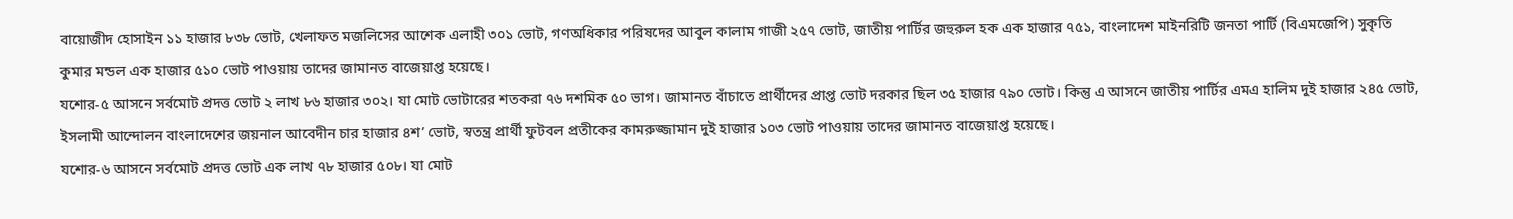বায়োজীদ হোসাইন ১১ হাজার ৮৩৮ ভোট, খেলাফত মজলিসের আশেক এলাহী ৩০১ ভোট, গণঅধিকার পরিষদের আবুল কালাম গাজী ২৫৭ ভোট, জাতীয় পার্টির জহুরুল হক এক হাজার ৭৫১, বাংলাদেশ মাইনরিটি জনতা পার্টি (বিএমজেপি) সুকৃতি কুমার মন্ডল এক হাজার ৫১০ ভোট পাওয়ায় তাদের জামানত বাজেয়াপ্ত হয়েছে।
যশোর-৫ আসনে সর্বমোট প্রদত্ত ভোট ২ লাখ ৮৬ হাজার ৩০২। যা মোট ভোটারের শতকরা ৭৬ দশমিক ৫০ ভাগ। জামানত বাঁচাতে প্রার্থীদের প্রাপ্ত ভোট দরকার ছিল ৩৫ হাজার ৭৯০ ভোট। কিন্তু এ আসনে জাতীয় পার্টির এমএ হালিম দুই হাজার ২৪৫ ভোট, ইসলামী আন্দোলন বাংলাদেশের জয়নাল আবেদীন চার হাজার ৪শ’ ভোট, স্বতন্ত্র প্রার্থী ফুটবল প্রতীকের কামরুজ্জামান দুই হাজার ১০৩ ভোট পাওয়ায় তাদের জামানত বাজেয়াপ্ত হয়েছে।
যশোর-৬ আসনে সর্বমোট প্রদত্ত ভোট এক লাখ ৭৮ হাজার ৫০৮। যা মোট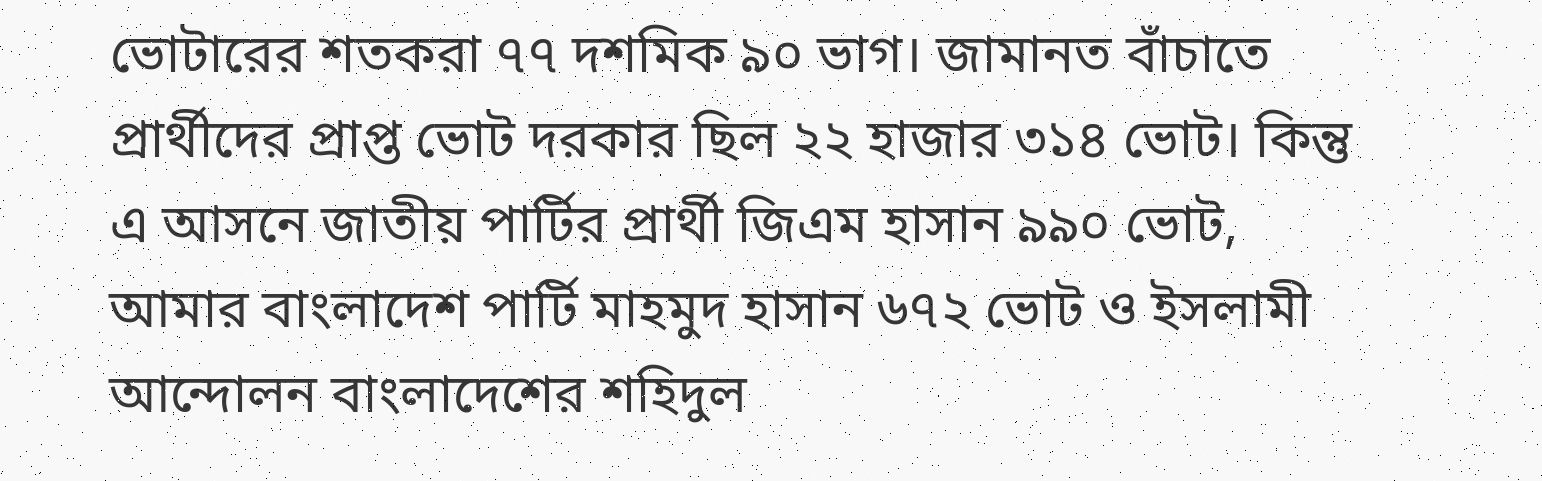ভোটারের শতকরা ৭৭ দশমিক ৯০ ভাগ। জামানত বাঁচাতে প্রার্থীদের প্রাপ্ত ভোট দরকার ছিল ২২ হাজার ৩১৪ ভোট। কিন্তু এ আসনে জাতীয় পার্টির প্রার্থী জিএম হাসান ৯৯০ ভোট, আমার বাংলাদেশ পার্টি মাহমুদ হাসান ৬৭২ ভোট ও ইসলামী আন্দোলন বাংলাদেশের শহিদুল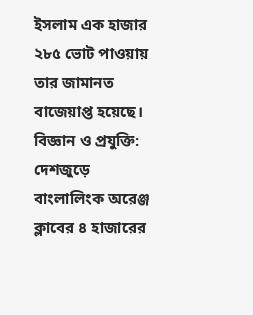ইসলাম এক হাজার ২৮৫ ভোট পাওয়ায় তার জামানত বাজেয়াপ্ত হয়েছে।
বিজ্ঞান ও প্রযুক্তি: দেশজুড়ে বাংলালিংক অরেঞ্জ ক্লাবের ৪ হাজারের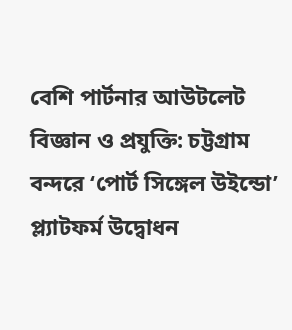বেশি পার্টনার আউটলেট
বিজ্ঞান ও প্রযুক্তি: চট্টগ্রাম বন্দরে ‘পোর্ট সিঙ্গেল উইন্ডো’ প্ল্যাটফর্ম উদ্বোধন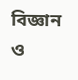বিজ্ঞান ও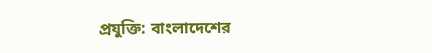প্রযুক্তি: বাংলাদেশের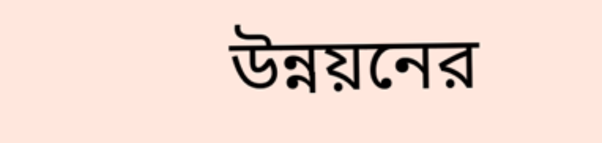উন্নয়নের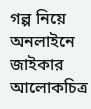গল্প নিয়ে অনলাইনে জাইকার আলোকচিত্র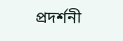প্রদর্শনী